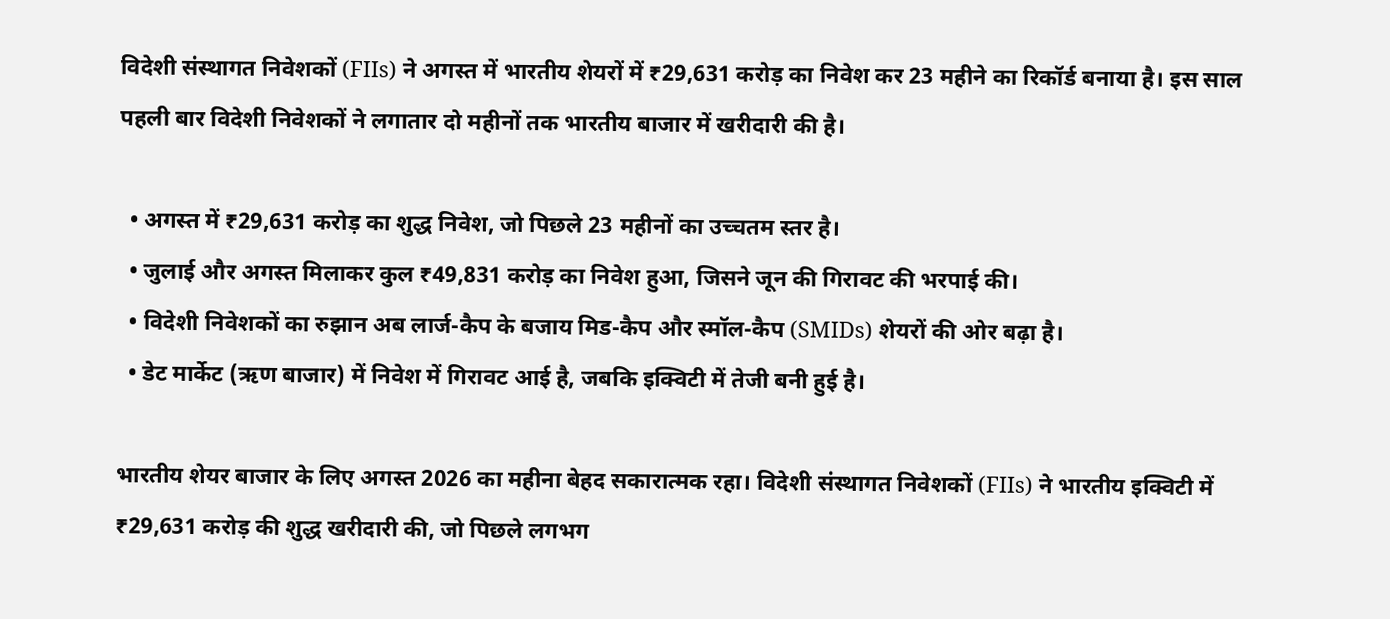विदेशी संस्थागत निवेशकों (FIIs) ने अगस्त में भारतीय शेयरों में ₹29,631 करोड़ का निवेश कर 23 महीने का रिकॉर्ड बनाया है। इस साल पहली बार विदेशी निवेशकों ने लगातार दो महीनों तक भारतीय बाजार में खरीदारी की है।

  • अगस्त में ₹29,631 करोड़ का शुद्ध निवेश, जो पिछले 23 महीनों का उच्चतम स्तर है।
  • जुलाई और अगस्त मिलाकर कुल ₹49,831 करोड़ का निवेश हुआ, जिसने जून की गिरावट की भरपाई की।
  • विदेशी निवेशकों का रुझान अब लार्ज-कैप के बजाय मिड-कैप और स्मॉल-कैप (SMIDs) शेयरों की ओर बढ़ा है।
  • डेट मार्केट (ऋण बाजार) में निवेश में गिरावट आई है, जबकि इक्विटी में तेजी बनी हुई है।

भारतीय शेयर बाजार के लिए अगस्त 2026 का महीना बेहद सकारात्मक रहा। विदेशी संस्थागत निवेशकों (FIIs) ने भारतीय इक्विटी में ₹29,631 करोड़ की शुद्ध खरीदारी की, जो पिछले लगभग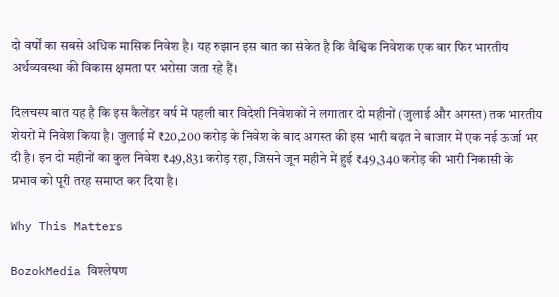दो वर्षों का सबसे अधिक मासिक निवेश है। यह रुझान इस बात का संकेत है कि वैश्विक निवेशक एक बार फिर भारतीय अर्थव्यवस्था की विकास क्षमता पर भरोसा जता रहे हैं।

दिलचस्प बात यह है कि इस कैलेंडर वर्ष में पहली बार विदेशी निवेशकों ने लगातार दो महीनों (जुलाई और अगस्त) तक भारतीय शेयरों में निवेश किया है। जुलाई में ₹20,200 करोड़ के निवेश के बाद अगस्त की इस भारी बढ़त ने बाजार में एक नई ऊर्जा भर दी है। इन दो महीनों का कुल निवेश ₹49,831 करोड़ रहा, जिसने जून महीने में हुई ₹49,340 करोड़ की भारी निकासी के प्रभाव को पूरी तरह समाप्त कर दिया है।

Why This Matters

BozokMedia विश्लेषण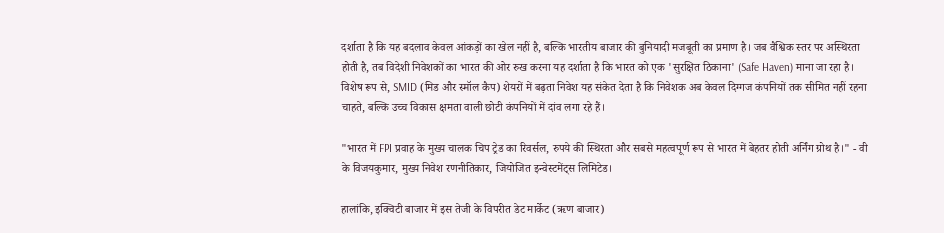दर्शाता है कि यह बदलाव केवल आंकड़ों का खेल नहीं है, बल्कि भारतीय बाजार की बुनियादी मजबूती का प्रमाण है। जब वैश्विक स्तर पर अस्थिरता होती है, तब विदेशी निवेशकों का भारत की ओर रुख करना यह दर्शाता है कि भारत को एक 'सुरक्षित ठिकाना' (Safe Haven) माना जा रहा है। विशेष रूप से, SMID (मिड और स्मॉल कैप) शेयरों में बढ़ता निवेश यह संकेत देता है कि निवेशक अब केवल दिग्गज कंपनियों तक सीमित नहीं रहना चाहते, बल्कि उच्च विकास क्षमता वाली छोटी कंपनियों में दांव लगा रहे हैं।

"भारत में FPI प्रवाह के मुख्य चालक चिप ट्रेड का रिवर्सल, रुपये की स्थिरता और सबसे महत्वपूर्ण रूप से भारत में बेहतर होती अर्निंग ग्रोथ है।" - वी के विजयकुमार, मुख्य निवेश रणनीतिकार, जियोजित इन्वेस्टमेंट्स लिमिटेड।

हालांकि, इक्विटी बाजार में इस तेजी के विपरीत डेट मार्केट (ऋण बाजार)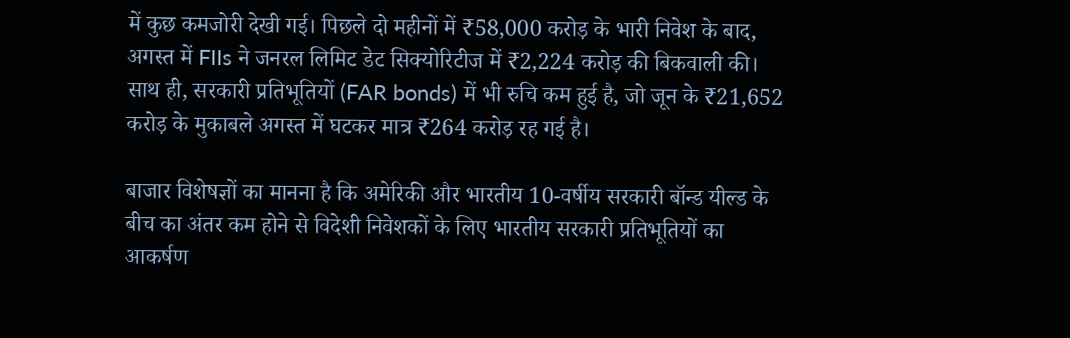में कुछ कमजोरी देखी गई। पिछले दो महीनों में ₹58,000 करोड़ के भारी निवेश के बाद, अगस्त में FIIs ने जनरल लिमिट डेट सिक्योरिटीज में ₹2,224 करोड़ की बिकवाली की। साथ ही, सरकारी प्रतिभूतियों (FAR bonds) में भी रुचि कम हुई है, जो जून के ₹21,652 करोड़ के मुकाबले अगस्त में घटकर मात्र ₹264 करोड़ रह गई है।

बाजार विशेषज्ञों का मानना है कि अमेरिकी और भारतीय 10-वर्षीय सरकारी बॉन्ड यील्ड के बीच का अंतर कम होने से विदेशी निवेशकों के लिए भारतीय सरकारी प्रतिभूतियों का आकर्षण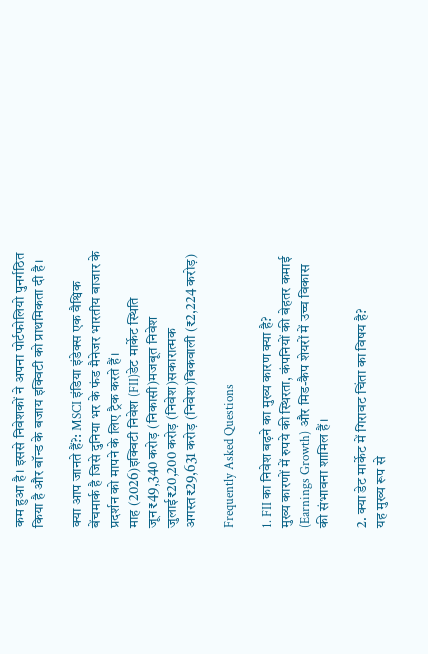कम हुआ है। इससे निवेशकों ने अपना पोर्टफोलियो पुनर्गठित किया है और बॉन्ड के बजाय इक्विटी को प्राथमिकता दी है।

क्या आप जानते हैं?: MSCI इंडिया इंडेक्स एक वैश्विक बेंचमार्क है जिसे दुनिया भर के फंड मैनेजर भारतीय बाजार के प्रदर्शन को मापने के लिए ट्रैक करते हैं।
माह (2026)इक्विटी निवेश (FII)डेट मार्केट स्थिति
जून₹49,340 करोड़ (निकासी)मजबूत निवेश
जुलाई₹20,200 करोड़ (निवेश)सकारात्मक
अगस्त₹29,631 करोड़ (निवेश)बिकवाली (₹2,224 करोड़)

Frequently Asked Questions

1. FII का निवेश बढ़ने का मुख्य कारण क्या है?
मुख्य कारणों में रुपये की स्थिरता, कंपनियों की बेहतर कमाई (Earnings Growth) और मिड-कैप शेयरों में उच्च विकास की संभावना शामिल हैं।

2. क्या डेट मार्केट में गिरावट चिंता का विषय है?
यह मुख्य रूप से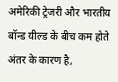अमेरिकी ट्रेजरी और भारतीय बॉन्ड यील्ड के बीच कम होते अंतर के कारण है,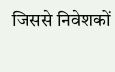जिससे निवेशकों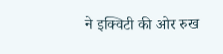ने इक्विटी की ओर रुख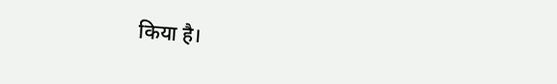किया है।